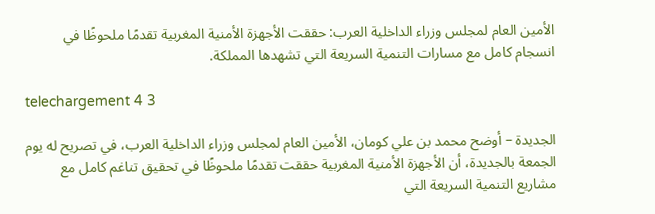الأمين العام لمجلس وزراء الداخلية العرب: حققت الأجهزة الأمنية المغربية تقدمًا ملحوظًا في انسجام كامل مع مسارات التنمية السريعة التي تشهدها المملكة.

telechargement 4 3

الجديدة – أوضح محمد بن علي كومان، الأمين العام لمجلس وزراء الداخلية العرب، في تصريح له يوم الجمعة بالجديدة، أن الأجهزة الأمنية المغربية حققت تقدمًا ملحوظًا في تحقيق تناغم كامل مع مشاريع التنمية السريعة التي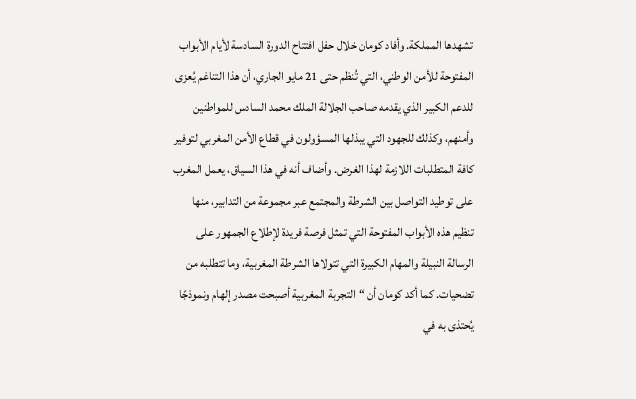تشهدها المملكة. وأفاد كومان خلال حفل افتتاح الدورة السادسة لأيام الأبواب المفتوحة للأمن الوطني، التي تُنظم حتى 21 مايو الجاري، أن هذا التناغم يُعزى للدعم الكبير الذي يقدمه صاحب الجلالة الملك محمد السادس للمواطنين وأمنهم، وكذلك للجهود التي يبذلها المسؤولون في قطاع الأمن المغربي لتوفير كافة المتطلبات اللازمة لهذا الغرض. وأضاف أنه في هذا السياق، يعمل المغرب على توطيد التواصل بين الشرطة والمجتمع عبر مجموعة من التدابير، منها تنظيم هذه الأبواب المفتوحة التي تمثل فرصة فريدة لإطلاع الجمهور على الرسالة النبيلة والمهام الكبيرة التي تتولاها الشرطة المغربية، وما تتطلبه من تضحيات. كما أكد كومان أن “التجربة المغربية أصبحت مصدر إلهام ونموذجًا يُحتذى به في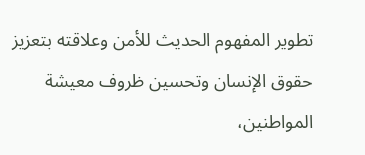تطوير المفهوم الحديث للأمن وعلاقته بتعزيز حقوق الإنسان وتحسين ظروف معيشة المواطنين،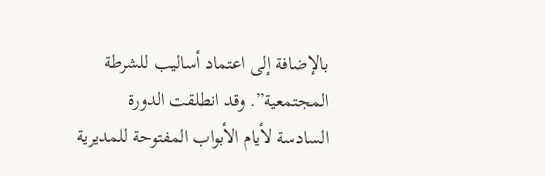بالإضافة إلى اعتماد أساليب للشرطة المجتمعية”. وقد انطلقت الدورة السادسة لأيام الأبواب المفتوحة للمديرية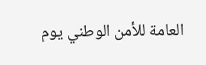العامة للأمن الوطني يوم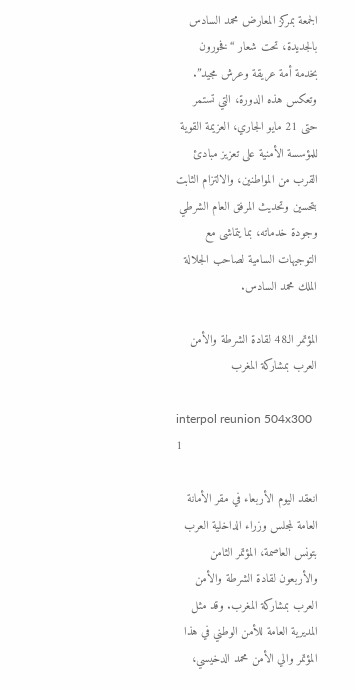الجمعة بمركز المعارض محمد السادس بالجديدة، تحت شعار “فخورون بخدمة أمة عريقة وعرش مجيد”. وتعكس هذه الدورة، التي تستمر حتى 21 مايو الجاري، العزيمة القوية للمؤسسة الأمنية على تعزيز مبادئ القرب من المواطنين، والالتزام الثابت بتحسين وتحديث المرفق العام الشرطي وجودة خدماته، بما يتماشى مع التوجيهات السامية لصاحب الجلالة الملك محمد السادس.

المؤتمر الـ48 لقادة الشرطة والأمن العرب بمشاركة المغرب

interpol reunion 504x300 1

انعقد اليوم الأربعاء في مقر الأمانة العامة لمجلس وزراء الداخلية العرب بتونس العاصمة، المؤتمر الثامن والأربعون لقادة الشرطة والأمن العرب بمشاركة المغرب. وقد مثل المديرية العامة للأمن الوطني في هذا المؤتمر والي الأمن محمد الدخيسي،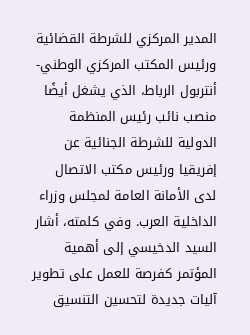المدير المركزي للشرطة القضائية ورئيس المكتب المركزي الوطني- أنتربول الرباط، الذي يشغل أيضًا منصب نائب رئيس المنظمة الدولية للشرطة الجنائية عن إفريقيا ورئيس مكتب الاتصال لدى الأمانة العامة لمجلس وزراء الداخلية العرب. وفي كلمته، أشار السيد الدخيسي إلى أهمية المؤتمر كفرصة للعمل على تطوير آليات جديدة لتحسين التنسيق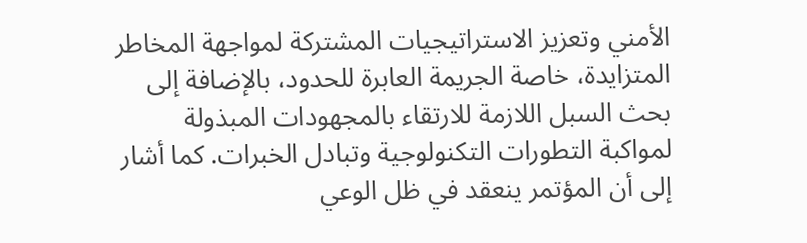الأمني وتعزيز الاستراتيجيات المشتركة لمواجهة المخاطر المتزايدة، خاصة الجريمة العابرة للحدود، بالإضافة إلى بحث السبل اللازمة للارتقاء بالمجهودات المبذولة لمواكبة التطورات التكنولوجية وتبادل الخبرات. كما أشار إلى أن المؤتمر ينعقد في ظل الوعي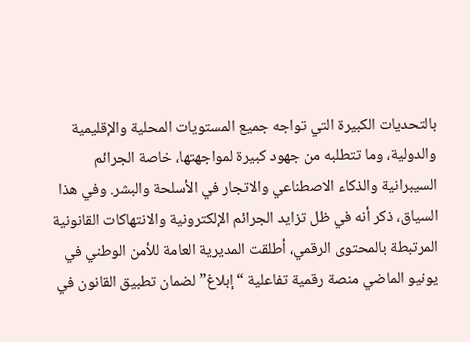بالتحديات الكبيرة التي تواجه جميع المستويات المحلية والإقليمية والدولية، وما تتطلبه من جهود كبيرة لمواجهتها، خاصة الجرائم السيبرانية والذكاء الاصطناعي والاتجار في الأسلحة والبشر. وفي هذا السياق، ذكر أنه في ظل تزايد الجرائم الإلكترونية والانتهاكات القانونية المرتبطة بالمحتوى الرقمي، أطلقت المديرية العامة للأمن الوطني في يونيو الماضي منصة رقمية تفاعلية “إبلاغ” لضمان تطبيق القانون في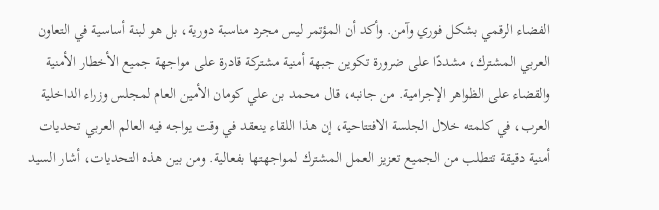الفضاء الرقمي بشكل فوري وآمن. وأكد أن المؤتمر ليس مجرد مناسبة دورية، بل هو لبنة أساسية في التعاون العربي المشترك، مشددًا على ضرورة تكوين جبهة أمنية مشتركة قادرة على مواجهة جميع الأخطار الأمنية والقضاء على الظواهر الإجرامية. من جانبه، قال محمد بن علي كومان الأمين العام لمجلس وزراء الداخلية العرب، في كلمته خلال الجلسة الافتتاحية، إن هذا اللقاء ينعقد في وقت يواجه فيه العالم العربي تحديات أمنية دقيقة تتطلب من الجميع تعزيز العمل المشترك لمواجهتها بفعالية. ومن بين هذه التحديات، أشار السيد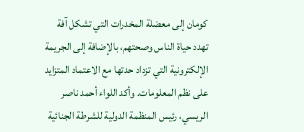كومان إلى معضلة المخدرات التي تشكل آفة تهدد حياة الناس وصحتهم، بالإضافة إلى الجريمة الإلكترونية التي تزداد حدتها مع الاعتماد المتزايد على نظم المعلومات. وأكد اللواء أحمد ناصر الريسي، رئيس المنظمة الدولية للشرطة الجنائية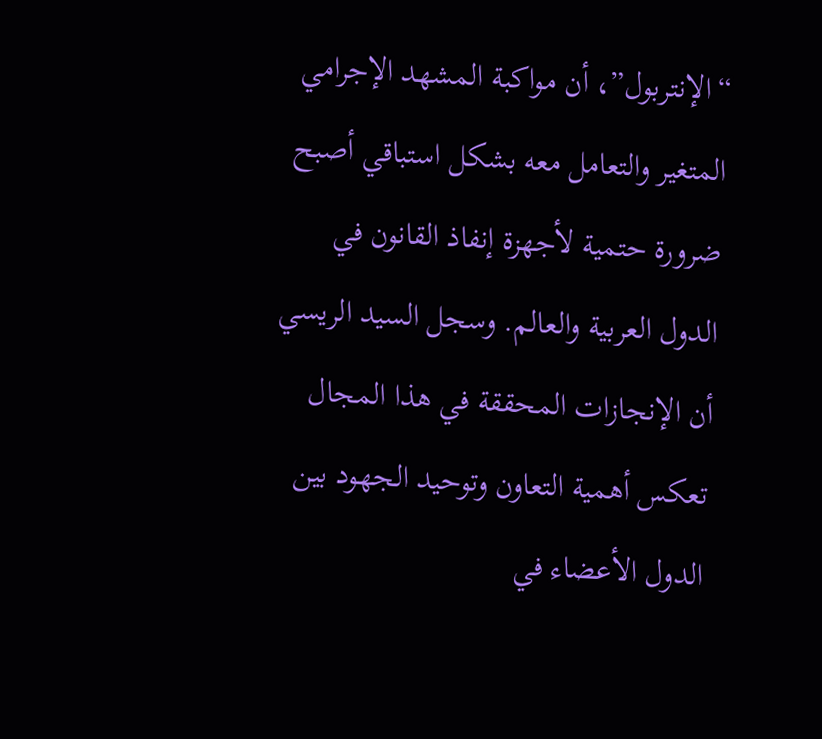“الإنتربول”، أن مواكبة المشهد الإجرامي المتغير والتعامل معه بشكل استباقي أصبح ضرورة حتمية لأجهزة إنفاذ القانون في الدول العربية والعالم. وسجل السيد الريسي أن الإنجازات المحققة في هذا المجال تعكس أهمية التعاون وتوحيد الجهود بين الدول الأعضاء في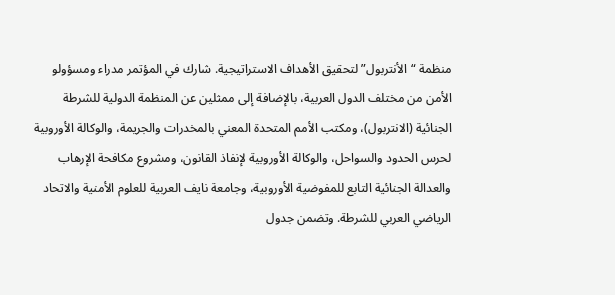منظمة “الأنتربول” لتحقيق الأهداف الاستراتيجية. شارك في المؤتمر مدراء ومسؤولو الأمن من مختلف الدول العربية، بالإضافة إلى ممثلين عن المنظمة الدولية للشرطة الجنائية (الانتربول)، ومكتب الأمم المتحدة المعني بالمخدرات والجريمة، والوكالة الأوروبية لحرس الحدود والسواحل، والوكالة الأوروبية لإنفاذ القانون، ومشروع مكافحة الإرهاب والعدالة الجنائية التابع للمفوضية الأوروبية، وجامعة نايف العربية للعلوم الأمنية والاتحاد الرياضي العربي للشرطة. وتضمن جدول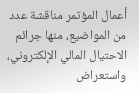أعمال المؤتمر مناقشة عدد من المواضيع، منها جرائم الاحتيال المالي الإلكتروني، واستعراض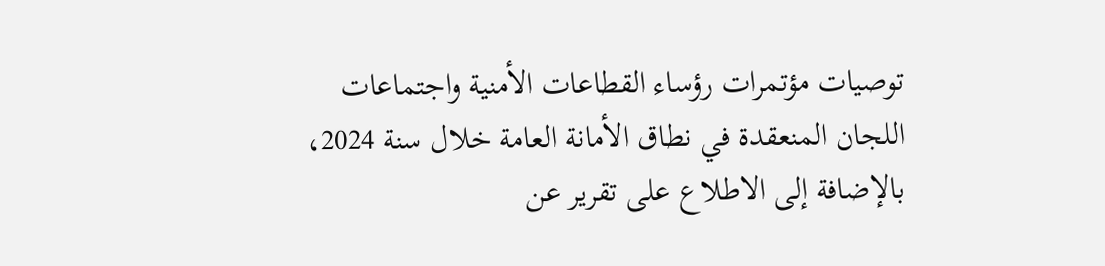توصيات مؤتمرات رؤساء القطاعات الأمنية واجتماعات اللجان المنعقدة في نطاق الأمانة العامة خلال سنة 2024، بالإضافة إلى الاطلاع على تقرير عن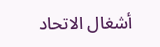أشغال الاتحاد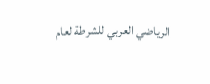الرياضي العربي للشرطة لعام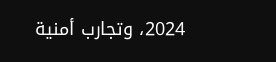2024، وتجارب أمنية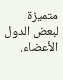متميزة لبعض الدول الأعضاء.